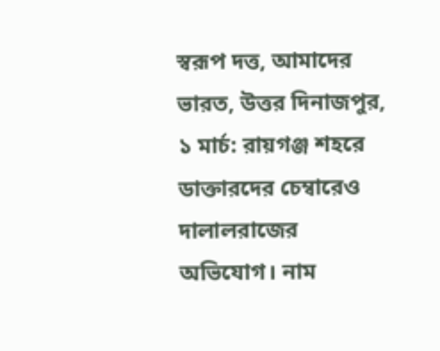স্বরূপ দত্ত, আমাদের ভারত, উত্তর দিনাজপুর, ১ মার্চ: রায়গঞ্জ শহরে ডাক্তারদের চেম্বারেও দালালরাজের অভিযোগ। নাম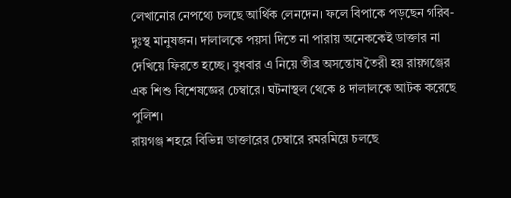লেখানোর নেপথ্যে চলছে আর্থিক লেনদেন। ফলে বিপাকে পড়ছেন গরিব-দুঃস্থ মানুষজন। দালালকে পয়সা দিতে না পারায় অনেককেই ডাক্তার না দেখিয়ে ফিরতে হচ্ছে। বুধবার এ নিয়ে তীব্র অসন্তোষ তৈরী হয় রায়গঞ্জের এক শিশু বিশেষজ্ঞের চেম্বারে। ঘটনাস্থল থেকে ৪ দালালকে আটক করেছে পুলিশ।
রায়গঞ্জ শহরে বিভিন্ন ডাক্তারের চেম্বারে রমরমিয়ে চলছে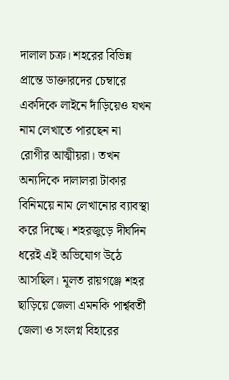দালাল চক্র। শহরের বিভিন্ন প্রান্তে ডাক্তারদের চেম্বারে একদিকে লাইনে দাঁড়িয়েও যখন নাম লেখাতে পারছেন না রোগীর আত্মীয়রা। তখন অন্যদিকে দালালরা টাকার বিনিময়ে নাম লেখানোর ব্যাবস্থা করে দিচ্ছে। শহরজুড়ে দীর্ঘদিন ধরেই এই অভিযোগ উঠে আসছিল। মূলত রায়গঞ্জে শহর ছাড়িয়ে জেলা এমনকি পার্শ্ববর্তী জেলা ও সংলগ্ন বিহারের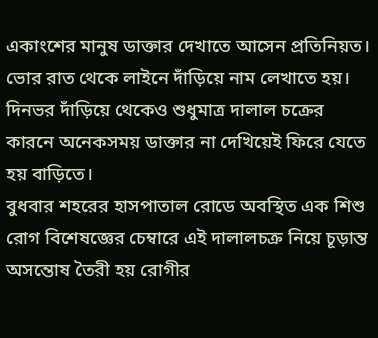একাংশের মানুষ ডাক্তার দেখাতে আসেন প্রতিনিয়ত। ভোর রাত থেকে লাইনে দাঁড়িয়ে নাম লেখাতে হয়। দিনভর দাঁড়িয়ে থেকেও শুধুমাত্র দালাল চক্রের কারনে অনেকসময় ডাক্তার না দেখিয়েই ফিরে যেতে হয় বাড়িতে।
বুধবার শহরের হাসপাতাল রোডে অবস্থিত এক শিশু রোগ বিশেষজ্ঞের চেম্বারে এই দালালচক্র নিয়ে চূড়ান্ত অসন্তোষ তৈরী হয় রোগীর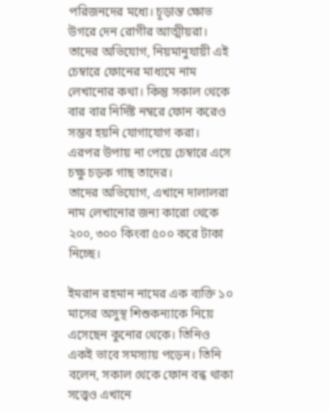পরিজনদের মধ্যে। চূড়ান্ত ক্ষোভ উগরে দেন রোগীর আত্মীয়রা। তাদের অভিযোগ, নিয়মানুযায়ী এই চেম্বারে ফোনের মাধ্যমে নাম লেখানোর কথা। কিন্তু সকাল থেকে বার বার নির্দিষ্ট নম্বরে ফোন করেও সম্ভব হয়নি যোগাযোগ করা। এরপর উপায় না পেয়ে চেম্বারে এসে চক্ষু চড়ক গাছ তাদের।
তাদের অভিযোগ, এখানে দালালরা নাম লেখানোর জন্য কারো থেকে ২০০, ৩০০ কিংবা ৫০০ করে টাকা নিচ্ছে।

ইমরান রহমান নামের এক ব্যক্তি ১০ মাসের অসুস্থ শিশুকন্যাকে নিয়ে এসেছেন কুনোর থেকে। তিনিও একই ভাবে সমস্যায় পড়েন। তিনি বলেন, সকাল থেকে ফোন বন্ধ থাকা সত্ত্বেও এখানে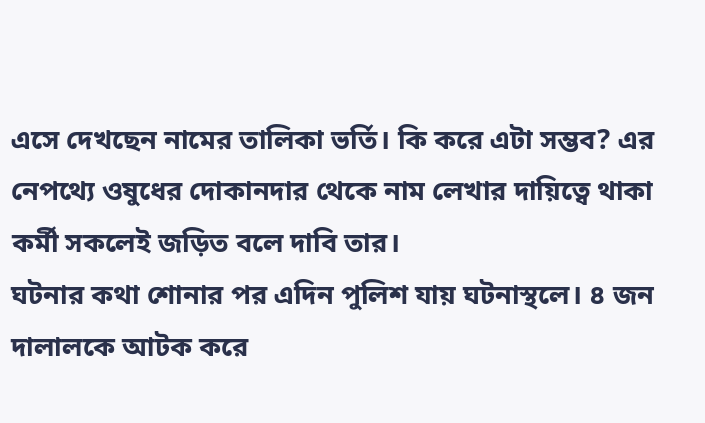এসে দেখছেন নামের তালিকা ভর্তি। কি করে এটা সম্ভব? এর নেপথ্যে ওষুধের দোকানদার থেকে নাম লেখার দায়িত্বে থাকা কর্মী সকলেই জড়িত বলে দাবি তার।
ঘটনার কথা শোনার পর এদিন পুলিশ যায় ঘটনাস্থলে। ৪ জন দালালকে আটক করে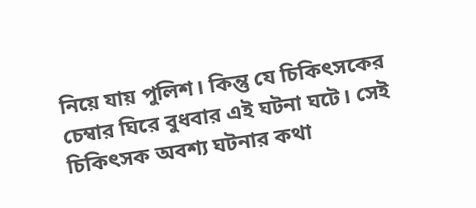নিয়ে যায় পুলিশ। কিন্তু যে চিকিৎসকের চেম্বার ঘিরে বুধবার এই ঘটনা ঘটে। সেই চিকিৎসক অবশ্য ঘটনার কথা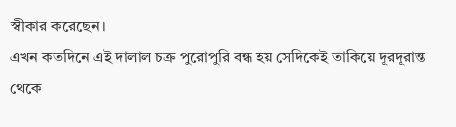স্বীকার করেছেন।
এখন কতদিনে এই দালাল চক্র পুরোপুরি বন্ধ হয় সেদিকেই তাকিয়ে দূরদূরান্ত থেকে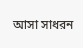আসা সাধরন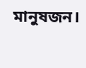মানুষজন।